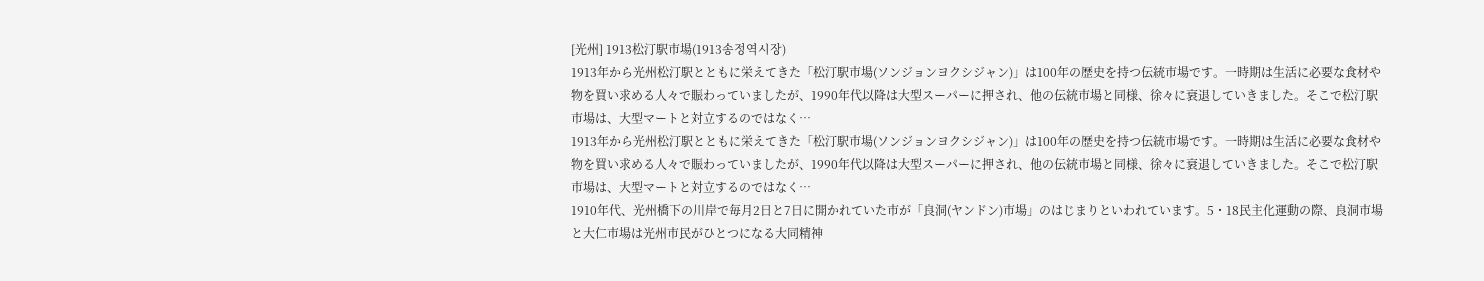[光州] 1913松汀駅市場(1913송정역시장)
1913年から光州松汀駅とともに栄えてきた「松汀駅市場(ソンジョンヨクシジャン)」は100年の歴史を持つ伝統市場です。一時期は生活に必要な食材や物を買い求める人々で賑わっていましたが、1990年代以降は大型スーパーに押され、他の伝統市場と同様、徐々に衰退していきました。そこで松汀駅市場は、大型マートと対立するのではなく…
1913年から光州松汀駅とともに栄えてきた「松汀駅市場(ソンジョンヨクシジャン)」は100年の歴史を持つ伝統市場です。一時期は生活に必要な食材や物を買い求める人々で賑わっていましたが、1990年代以降は大型スーパーに押され、他の伝統市場と同様、徐々に衰退していきました。そこで松汀駅市場は、大型マートと対立するのではなく…
1910年代、光州橋下の川岸で毎月2日と7日に開かれていた市が「良洞(ヤンドン)市場」のはじまりといわれています。5・18民主化運動の際、良洞市場と大仁市場は光州市民がひとつになる大同精神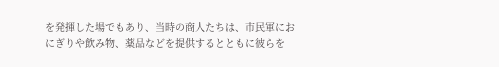を発揮した場でもあり、当時の商人たちは、市民軍におにぎりや飲み物、薬品などを提供するとともに彼らを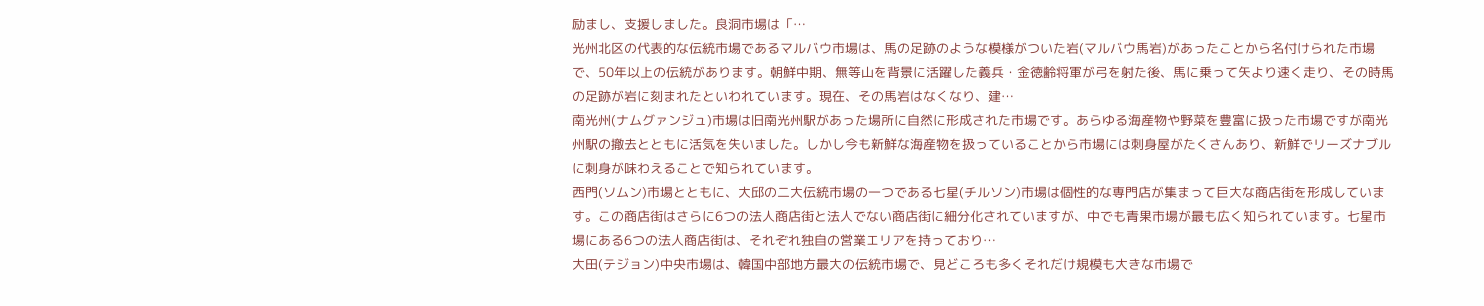励まし、支援しました。良洞市場は「…
光州北区の代表的な伝統市場であるマルバウ市場は、馬の足跡のような模様がついた岩(マルバウ馬岩)があったことから名付けられた市場で、50年以上の伝統があります。朝鮮中期、無等山を背景に活躍した義兵・金徳齢将軍が弓を射た後、馬に乗って矢より速く走り、その時馬の足跡が岩に刻まれたといわれています。現在、その馬岩はなくなり、建…
南光州(ナムグァンジュ)市場は旧南光州駅があった場所に自然に形成された市場です。あらゆる海産物や野菜を豊富に扱った市場ですが南光州駅の撤去とともに活気を失いました。しかし今も新鮮な海産物を扱っていることから市場には刺身屋がたくさんあり、新鮮でリーズナブルに刺身が味わえることで知られています。
西門(ソムン)市場とともに、大邱の二大伝統市場の一つである七星(チルソン)市場は個性的な専門店が集まって巨大な商店街を形成しています。この商店街はさらに6つの法人商店街と法人でない商店街に細分化されていますが、中でも青果市場が最も広く知られています。七星市場にある6つの法人商店街は、それぞれ独自の営業エリアを持っており…
大田(テジョン)中央市場は、韓国中部地方最大の伝統市場で、見どころも多くそれだけ規模も大きな市場で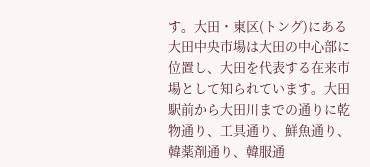す。大田・東区(トング)にある大田中央市場は大田の中心部に位置し、大田を代表する在来市場として知られています。大田駅前から大田川までの通りに乾物通り、工具通り、鮮魚通り、韓薬剤通り、韓服通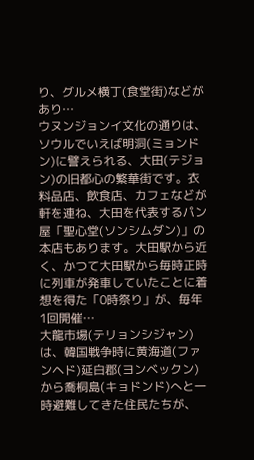り、グルメ横丁(食堂街)などがあり…
ウヌンジョンイ文化の通りは、ソウルでいえば明洞(ミョンドン)に譬えられる、大田(テジョン)の旧都心の繁華街です。衣料品店、飲食店、カフェなどが軒を連ね、大田を代表するパン屋「聖心堂(ソンシムダン)」の本店もあります。大田駅から近く、かつて大田駅から毎時正時に列車が発車していたことに着想を得た「0時祭り」が、毎年1回開催…
大龍市場(テリョンシジャン)は、韓国戦争時に黄海道(ファンヘド)延白郡(ヨンベックン)から喬桐島(キョドンド)へと一時避難してきた住民たちが、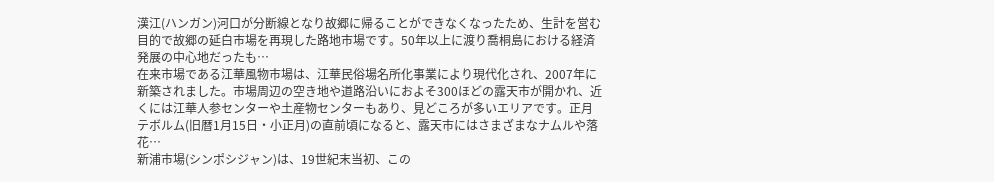漢江(ハンガン)河口が分断線となり故郷に帰ることができなくなったため、生計を営む目的で故郷の延白市場を再現した路地市場です。50年以上に渡り喬桐島における経済発展の中心地だったも…
在来市場である江華風物市場は、江華民俗場名所化事業により現代化され、2007年に新築されました。市場周辺の空き地や道路沿いにおよそ300ほどの露天市が開かれ、近くには江華人参センターや土産物センターもあり、見どころが多いエリアです。正月テボルム(旧暦1月15日・小正月)の直前頃になると、露天市にはさまざまなナムルや落花…
新浦市場(シンポシジャン)は、19世紀末当初、この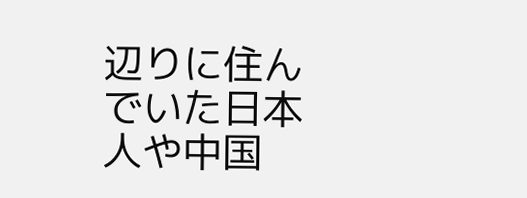辺りに住んでいた日本人や中国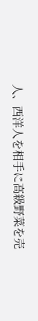人、西洋人を相手に高級野菜を売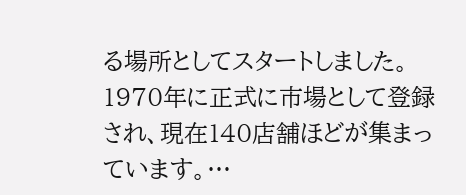る場所としてスタートしました。1970年に正式に市場として登録され、現在140店舗ほどが集まっています。…